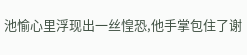池愉心里浮现出一丝惶恐,他手掌包住了谢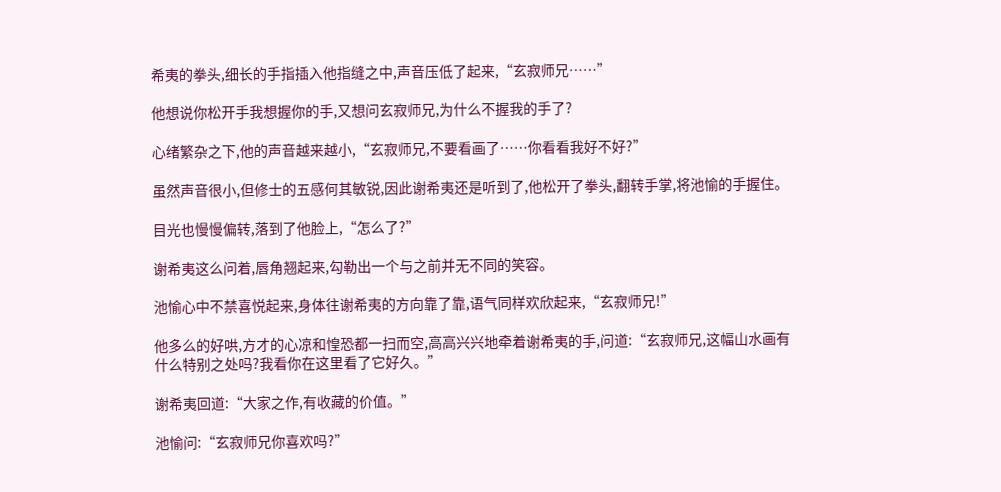希夷的拳头,细长的手指插入他指缝之中,声音压低了起来,“玄寂师兄……”

他想说你松开手我想握你的手,又想问玄寂师兄,为什么不握我的手了?

心绪繁杂之下,他的声音越来越小,“玄寂师兄,不要看画了……你看看我好不好?”

虽然声音很小,但修士的五感何其敏锐,因此谢希夷还是听到了,他松开了拳头,翻转手掌,将池愉的手握住。

目光也慢慢偏转,落到了他脸上,“怎么了?”

谢希夷这么问着,唇角翘起来,勾勒出一个与之前并无不同的笑容。

池愉心中不禁喜悦起来,身体往谢希夷的方向靠了靠,语气同样欢欣起来,“玄寂师兄!”

他多么的好哄,方才的心凉和惶恐都一扫而空,高高兴兴地牵着谢希夷的手,问道:“玄寂师兄,这幅山水画有什么特别之处吗?我看你在这里看了它好久。”

谢希夷回道:“大家之作,有收藏的价值。”

池愉问:“玄寂师兄你喜欢吗?”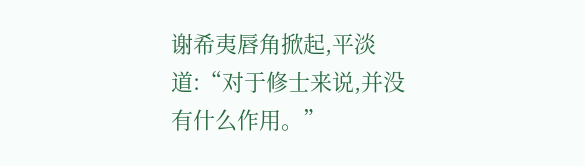谢希夷唇角掀起,平淡道:“对于修士来说,并没有什么作用。”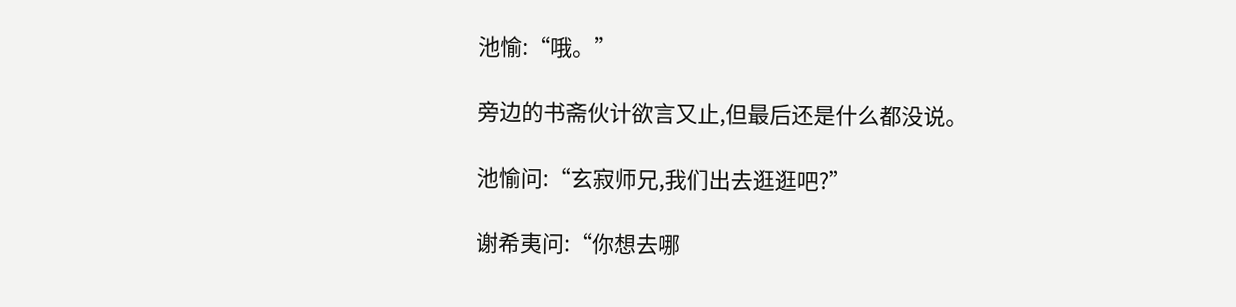池愉:“哦。”

旁边的书斋伙计欲言又止,但最后还是什么都没说。

池愉问:“玄寂师兄,我们出去逛逛吧?”

谢希夷问:“你想去哪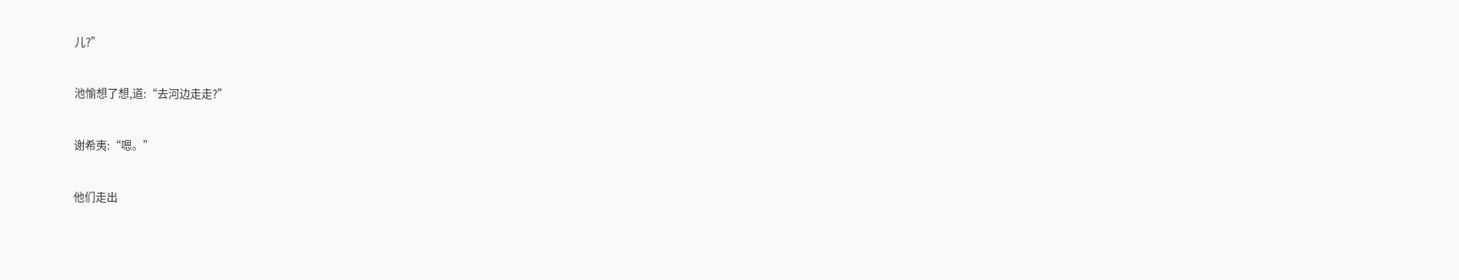儿?”

池愉想了想,道:“去河边走走?”

谢希夷:“嗯。”

他们走出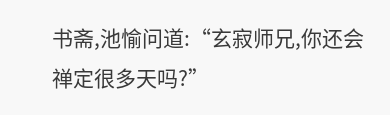书斋,池愉问道:“玄寂师兄,你还会禅定很多天吗?”